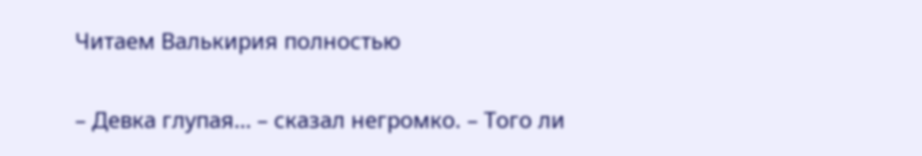Читаем Валькирия полностью

– Девка глупая… – сказал негромко. – Того ли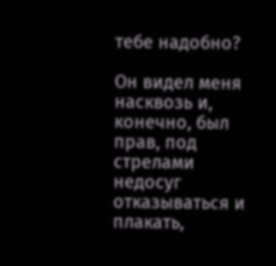тебе надобно?

Он видел меня насквозь и, конечно, был прав, под стрелами недосуг отказываться и плакать,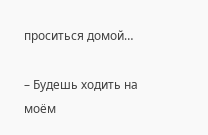проситься домой…

– Будешь ходить на моём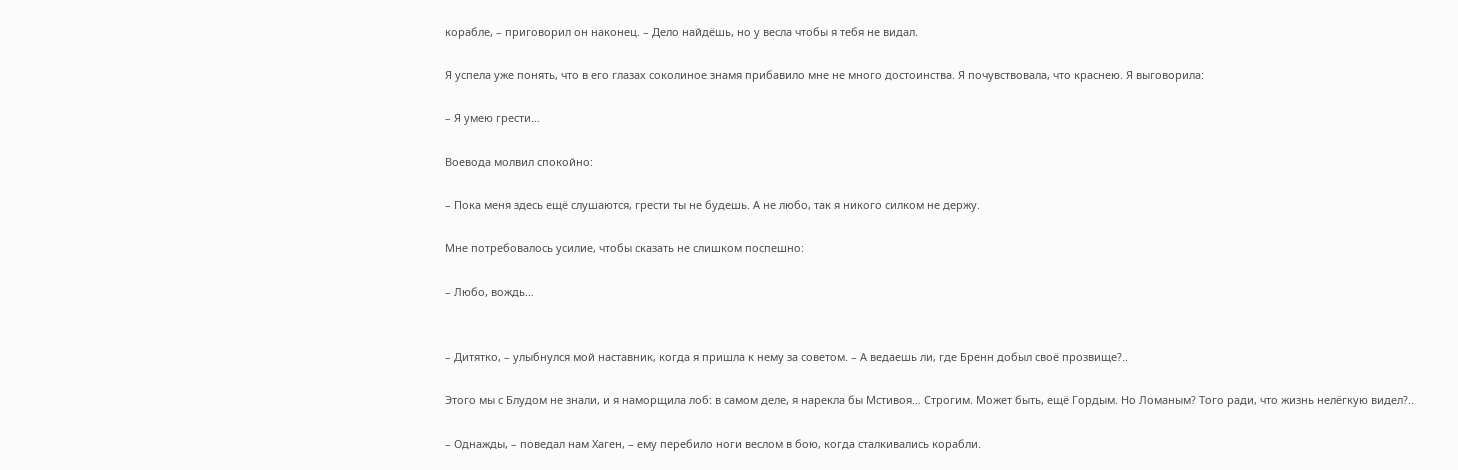корабле, – приговорил он наконец. – Дело найдёшь, но у весла чтобы я тебя не видал.

Я успела уже понять, что в его глазах соколиное знамя прибавило мне не много достоинства. Я почувствовала, что краснею. Я выговорила:

– Я умею грести…

Воевода молвил спокойно:

– Пока меня здесь ещё слушаются, грести ты не будешь. А не любо, так я никого силком не держу.

Мне потребовалось усилие, чтобы сказать не слишком поспешно:

– Любо, вождь…


– Дитятко, – улыбнулся мой наставник, когда я пришла к нему за советом. – А ведаешь ли, где Бренн добыл своё прозвище?..

Этого мы с Блудом не знали, и я наморщила лоб: в самом деле, я нарекла бы Мстивоя… Строгим. Может быть, ещё Гордым. Но Ломаным? Того ради, что жизнь нелёгкую видел?..

– Однажды, – поведал нам Хаген, – ему перебило ноги веслом в бою, когда сталкивались корабли.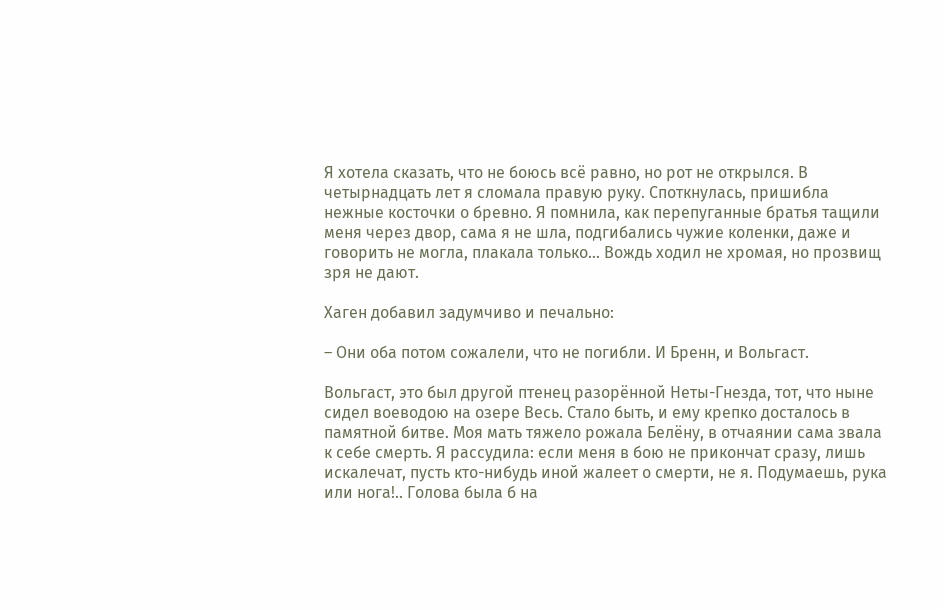Я хотела сказать, что не боюсь всё равно, но рот не открылся. В четырнадцать лет я сломала правую руку. Споткнулась, пришибла нежные косточки о бревно. Я помнила, как перепуганные братья тащили меня через двор, сама я не шла, подгибались чужие коленки, даже и говорить не могла, плакала только… Вождь ходил не хромая, но прозвищ зря не дают.

Хаген добавил задумчиво и печально:

– Они оба потом сожалели, что не погибли. И Бренн, и Вольгаст.

Вольгаст, это был другой птенец разорённой Неты-Гнезда, тот, что ныне сидел воеводою на озере Весь. Стало быть, и ему крепко досталось в памятной битве. Моя мать тяжело рожала Белёну, в отчаянии сама звала к себе смерть. Я рассудила: если меня в бою не прикончат сразу, лишь искалечат, пусть кто-нибудь иной жалеет о смерти, не я. Подумаешь, рука или нога!.. Голова была б на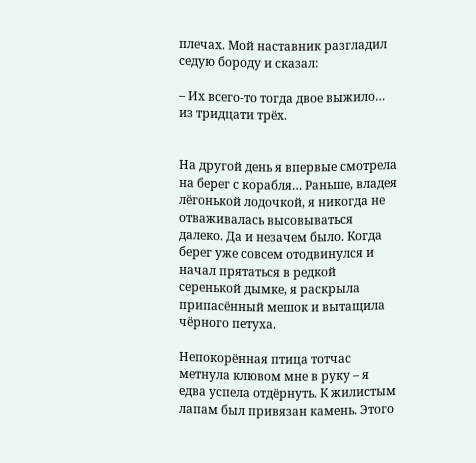плечах. Мой наставник разгладил седую бороду и сказал:

– Их всего-то тогда двое выжило… из тридцати трёх.


На другой день я впервые смотрела на берег с корабля… Раньше, владея лёгонькой лодочкой, я никогда не отваживалась высовываться далеко. Да и незачем было. Когда берег уже совсем отодвинулся и начал прятаться в редкой серенькой дымке, я раскрыла припасённый мешок и вытащила чёрного петуха.

Непокорённая птица тотчас метнула клювом мне в руку – я едва успела отдёрнуть. К жилистым лапам был привязан камень. Этого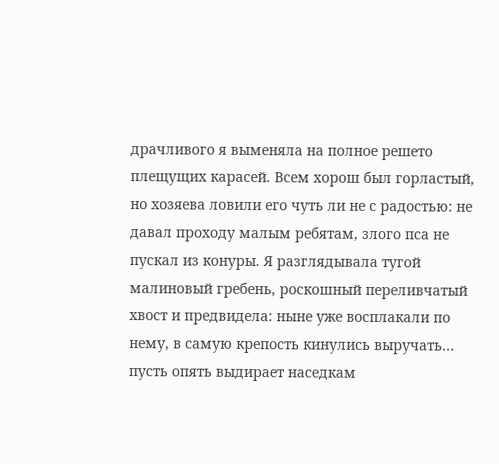драчливого я выменяла на полное решето плещущих карасей. Всем хорош был горластый, но хозяева ловили его чуть ли не с радостью: не давал проходу малым ребятам, злого пса не пускал из конуры. Я разглядывала тугой малиновый гребень, роскошный переливчатый хвост и предвидела: ныне уже восплакали по нему, в самую крепость кинулись выручать… пусть опять выдирает наседкам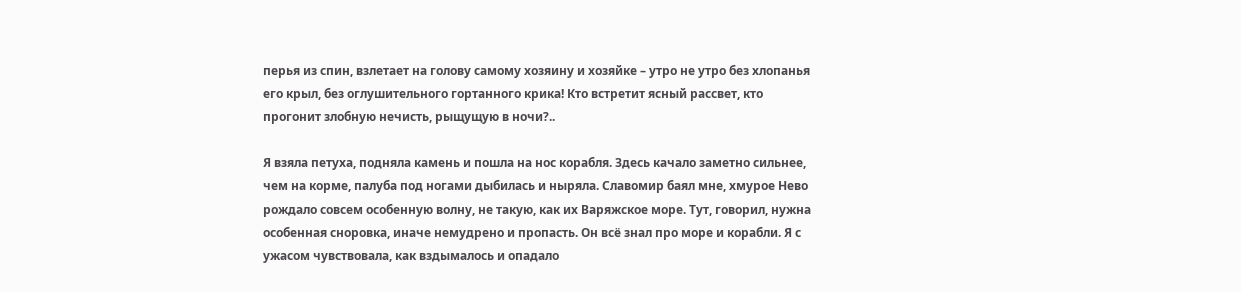перья из спин, взлетает на голову самому хозяину и хозяйке – утро не утро без хлопанья его крыл, без оглушительного гортанного крика! Кто встретит ясный рассвет, кто прогонит злобную нечисть, рыщущую в ночи?..

Я взяла петуха, подняла камень и пошла на нос корабля. Здесь качало заметно сильнее, чем на корме, палуба под ногами дыбилась и ныряла. Славомир баял мне, хмурое Нево рождало совсем особенную волну, не такую, как их Варяжское море. Тут, говорил, нужна особенная сноровка, иначе немудрено и пропасть. Он всё знал про море и корабли. Я с ужасом чувствовала, как вздымалось и опадало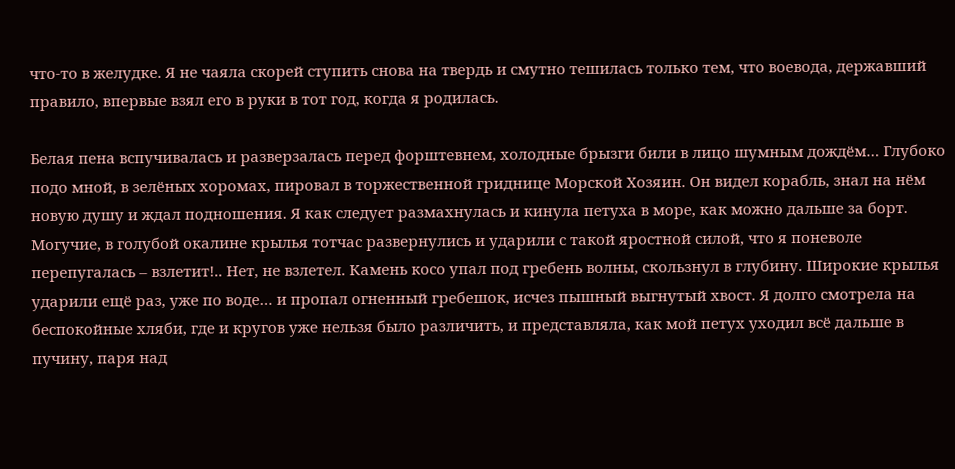что-то в желудке. Я не чаяла скорей ступить снова на твердь и смутно тешилась только тем, что воевода, державший правило, впервые взял его в руки в тот год, когда я родилась.

Белая пена вспучивалась и разверзалась перед форштевнем, холодные брызги били в лицо шумным дождём… Глубоко подо мной, в зелёных хоромах, пировал в торжественной гриднице Морской Хозяин. Он видел корабль, знал на нём новую душу и ждал подношения. Я как следует размахнулась и кинула петуха в море, как можно дальше за борт. Могучие, в голубой окалине крылья тотчас развернулись и ударили с такой яростной силой, что я поневоле перепугалась – взлетит!.. Нет, не взлетел. Камень косо упал под гребень волны, скользнул в глубину. Широкие крылья ударили ещё раз, уже по воде… и пропал огненный гребешок, исчез пышный выгнутый хвост. Я долго смотрела на беспокойные хляби, где и кругов уже нельзя было различить, и представляла, как мой петух уходил всё дальше в пучину, паря над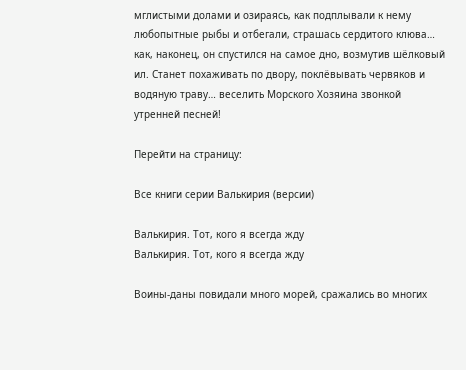мглистыми долами и озираясь, как подплывали к нему любопытные рыбы и отбегали, страшась сердитого клюва… как, наконец, он спустился на самое дно, возмутив шёлковый ил. Станет похаживать по двору, поклёвывать червяков и водяную траву… веселить Морского Хозяина звонкой утренней песней!

Перейти на страницу:

Все книги серии Валькирия (версии)

Валькирия. Тот, кого я всегда жду
Валькирия. Тот, кого я всегда жду

Воины-даны повидали много морей, сражались во многих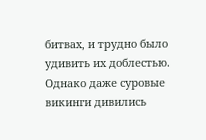битвах, и трудно было удивить их доблестью. Однако даже суровые викинги дивились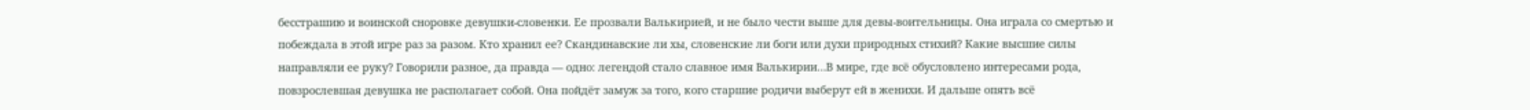бесстрашию и воинской сноровке девушки-словенки. Ее прозвали Валькирией, и не было чести выше для девы-воительницы. Она играла со смертью и побеждала в этой игре раз за разом. Кто хранил ее? Скандинавские ли хы, словенские ли боги или духи природных стихий? Какие высшие силы направляли ее руку? Говорили разное, да правда — одно: легендой стало славное имя Валькирии…В мире, где всё обусловлено интересами рода, повзрослевшая девушка не располагает собой. Она пойдёт замуж за того, кого старшие родичи выберут ей в женихи. И дальше опять всё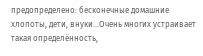предопределено: бесконечные домашние хлопоты, дети, внуки…Очень многих устраивает такая определённость,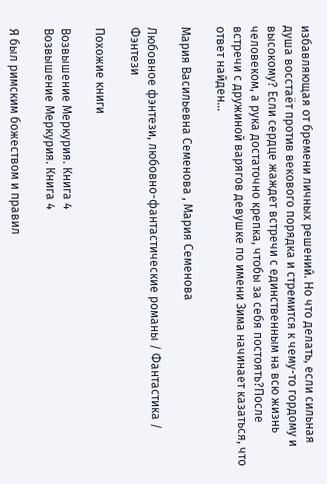избавляющая от бремени личных решений. Но что делать, если сильная душа восстаёт против векового порядка и стремится к чему-то гордому и высокому? Если сердце жаждет встречи с единственным на всю жизнь человеком, а рука достаточно крепка, чтобы за себя постоять?После встречи с дружиной варягов девушке по имени Зима начинает казаться, что ответ найден…

Мария Васильевна Семенова , Мария Семенова

Любовное фэнтези, любовно-фантастические романы / Фантастика / Фэнтези

Похожие книги

Возвышение Меркурия. Книга 4
Возвышение Меркурия. Книга 4

Я был римским божеством и правил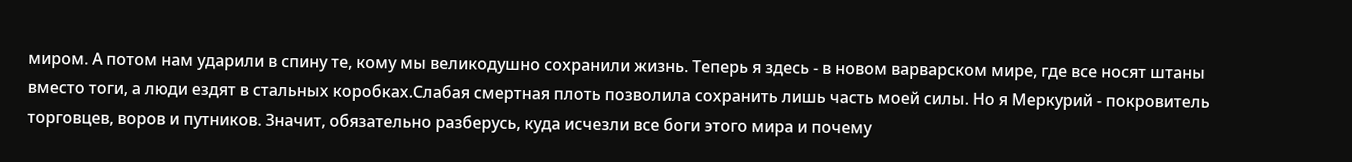миром. А потом нам ударили в спину те, кому мы великодушно сохранили жизнь. Теперь я здесь - в новом варварском мире, где все носят штаны вместо тоги, а люди ездят в стальных коробках.Слабая смертная плоть позволила сохранить лишь часть моей силы. Но я Меркурий - покровитель торговцев, воров и путников. Значит, обязательно разберусь, куда исчезли все боги этого мира и почему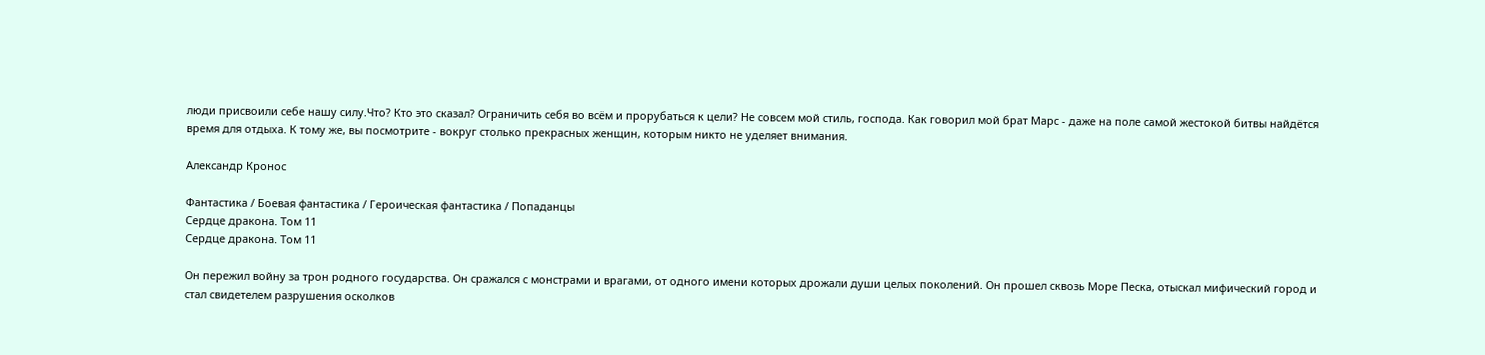люди присвоили себе нашу силу.Что? Кто это сказал? Ограничить себя во всём и прорубаться к цели? Не совсем мой стиль, господа. Как говорил мой брат Марс - даже на поле самой жестокой битвы найдётся время для отдыха. К тому же, вы посмотрите - вокруг столько прекрасных женщин, которым никто не уделяет внимания.

Александр Кронос

Фантастика / Боевая фантастика / Героическая фантастика / Попаданцы
Сердце дракона. Том 11
Сердце дракона. Том 11

Он пережил войну за трон родного государства. Он сражался с монстрами и врагами, от одного имени которых дрожали души целых поколений. Он прошел сквозь Море Песка, отыскал мифический город и стал свидетелем разрушения осколков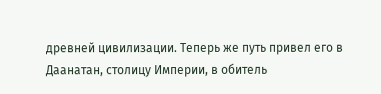древней цивилизации. Теперь же путь привел его в Даанатан, столицу Империи, в обитель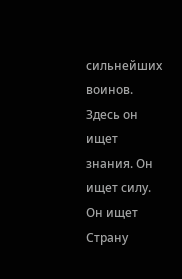сильнейших воинов. Здесь он ищет знания. Он ищет силу. Он ищет Страну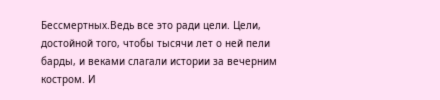Бессмертных.Ведь все это ради цели. Цели, достойной того, чтобы тысячи лет о ней пели барды, и веками слагали истории за вечерним костром. И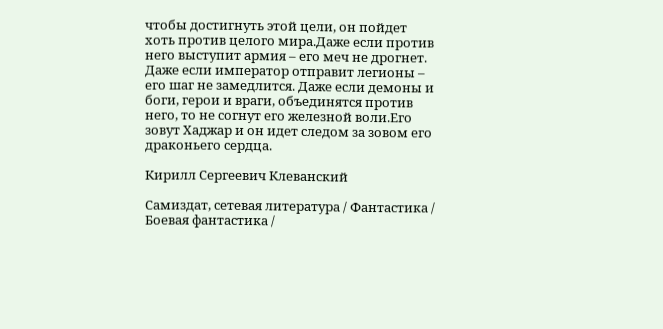чтобы достигнуть этой цели, он пойдет хоть против целого мира.Даже если против него выступит армия – его меч не дрогнет. Даже если император отправит легионы – его шаг не замедлится. Даже если демоны и боги, герои и враги, объединятся против него, то не согнут его железной воли.Его зовут Хаджар и он идет следом за зовом его драконьего сердца.

Кирилл Сергеевич Клеванский

Самиздат, сетевая литература / Фантастика / Боевая фантастика /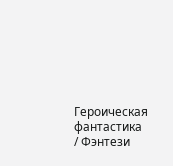Героическая фантастика / Фэнтези